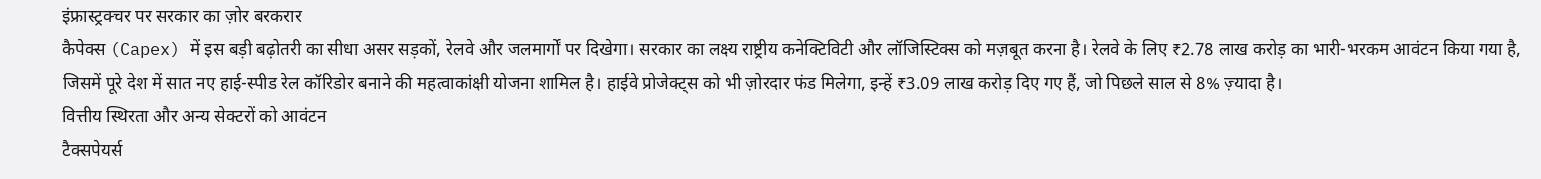इंफ्रास्ट्रक्चर पर सरकार का ज़ोर बरकरार
कैपेक्स (Capex) में इस बड़ी बढ़ोतरी का सीधा असर सड़कों, रेलवे और जलमार्गों पर दिखेगा। सरकार का लक्ष्य राष्ट्रीय कनेक्टिविटी और लॉजिस्टिक्स को मज़बूत करना है। रेलवे के लिए ₹2.78 लाख करोड़ का भारी-भरकम आवंटन किया गया है, जिसमें पूरे देश में सात नए हाई-स्पीड रेल कॉरिडोर बनाने की महत्वाकांक्षी योजना शामिल है। हाईवे प्रोजेक्ट्स को भी ज़ोरदार फंड मिलेगा, इन्हें ₹3.09 लाख करोड़ दिए गए हैं, जो पिछले साल से 8% ज़्यादा है।
वित्तीय स्थिरता और अन्य सेक्टरों को आवंटन
टैक्सपेयर्स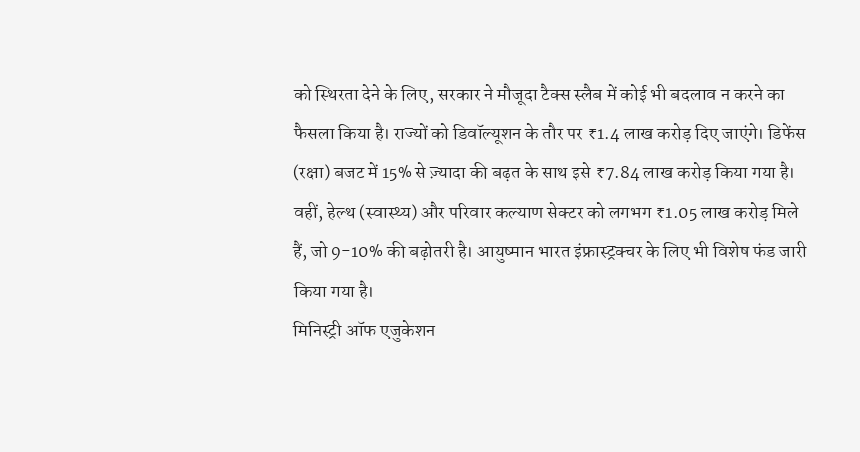को स्थिरता देने के लिए, सरकार ने मौजूदा टैक्स स्लैब में कोई भी बदलाव न करने का फैसला किया है। राज्यों को डिवॉल्यूशन के तौर पर ₹1.4 लाख करोड़ दिए जाएंगे। डिफेंस (रक्षा) बजट में 15% से ज़्यादा की बढ़त के साथ इसे ₹7.84 लाख करोड़ किया गया है। वहीं, हेल्थ (स्वास्थ्य) और परिवार कल्याण सेक्टर को लगभग ₹1.05 लाख करोड़ मिले हैं, जो 9-10% की बढ़ोतरी है। आयुष्मान भारत इंफ्रास्ट्रक्चर के लिए भी विशेष फंड जारी किया गया है।
मिनिस्ट्री ऑफ एजुकेशन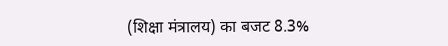(शिक्षा मंत्रालय) का बजट 8.3%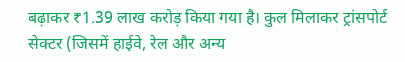बढ़ाकर ₹1.39 लाख करोड़ किया गया है। कुल मिलाकर ट्रांसपोर्ट सेक्टर (जिसमें हाईवे, रेल और अन्य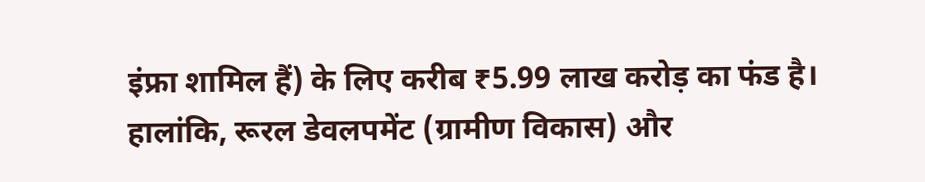इंफ्रा शामिल हैं) के लिए करीब ₹5.99 लाख करोड़ का फंड है। हालांकि, रूरल डेवलपमेंट (ग्रामीण विकास) और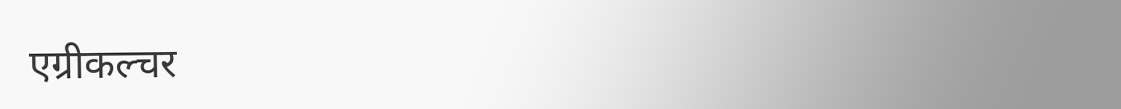एग्रीकल्चर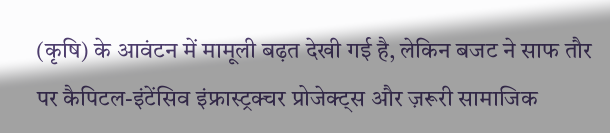(कृषि) के आवंटन में मामूली बढ़त देखी गई है, लेकिन बजट ने साफ तौर पर कैपिटल-इंटेंसिव इंफ्रास्ट्रक्चर प्रोजेक्ट्स और ज़रूरी सामाजिक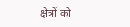क्षेत्रों को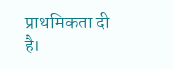प्राथमिकता दी है।